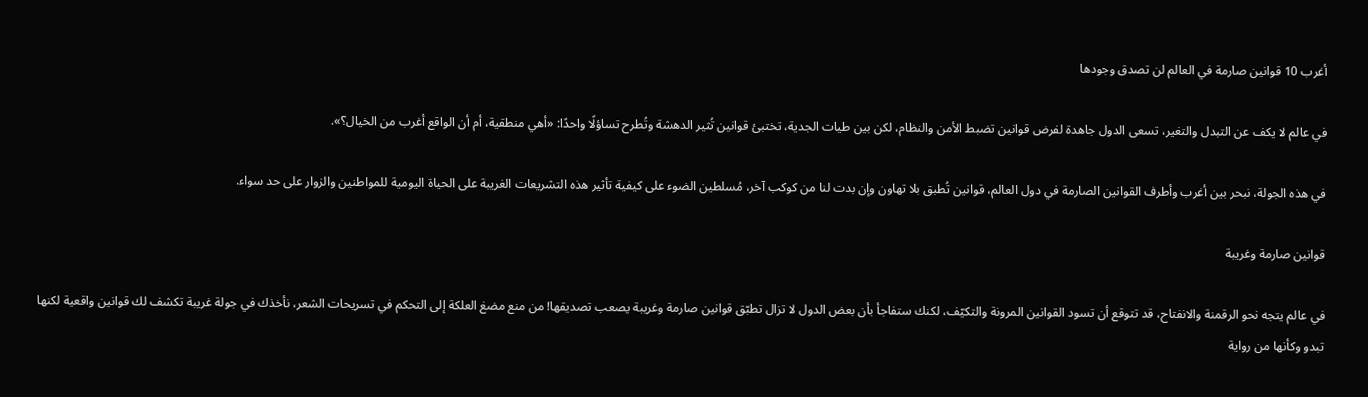أغرب 10 قوانين صارمة في العالم لن تصدق وجودها

في عالم لا يكف عن التبدل والتغير، تسعى الدول جاهدة لفرض قوانين تضبط الأمن والنظام، لكن بين طيات الجدية، تختبئ قوانين تُثير الدهشة وتُطرح تساؤلًا واحدًا: «أهي منطقية، أم أن الواقع أغرب من الخيال؟».

في هذه الجولة، نبحر بين أغرب وأطرف القوانين الصارمة في دول العالم، قوانين تُطبق بلا تهاون وإن بدت لنا من كوكب آخر، مُسلطين الضوء على كيفية تأثير هذه التشريعات الغريبة على الحياة اليومية للمواطنين والزوار على حد سواء.

قوانين صارمة وغريبة

في عالم يتجه نحو الرقمنة والانفتاح، قد تتوقع أن تسود القوانين المرونة والتكيّف، لكنك ستفاجأ بأن بعض الدول لا تزال تطبّق قوانين صارمة وغريبة يصعب تصديقها! من منع مضغ العلكة إلى التحكم في تسريحات الشعر، نأخذك في جولة غريبة تكشف لك قوانين واقعية لكنها تبدو وكأنها من رواية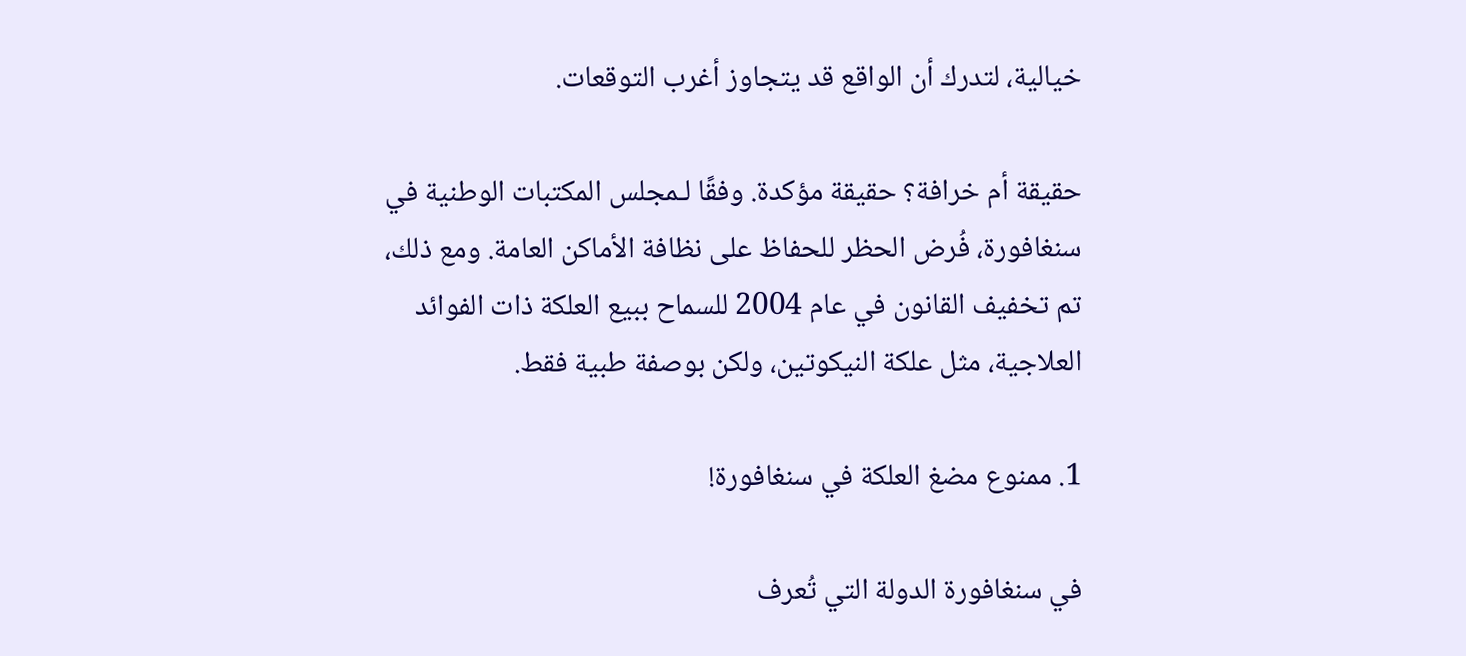خيالية، لتدرك أن الواقع قد يتجاوز أغرب التوقعات.

حقيقة أم خرافة؟ حقيقة مؤكدة. وفقًا لـمجلس المكتبات الوطنية في سنغافورة، فُرض الحظر للحفاظ على نظافة الأماكن العامة. ومع ذلك، تم تخفيف القانون في عام 2004 للسماح ببيع العلكة ذات الفوائد العلاجية، مثل علكة النيكوتين، ولكن بوصفة طبية فقط.

1. ممنوع مضغ العلكة في سنغافورة!

في سنغافورة الدولة التي تُعرف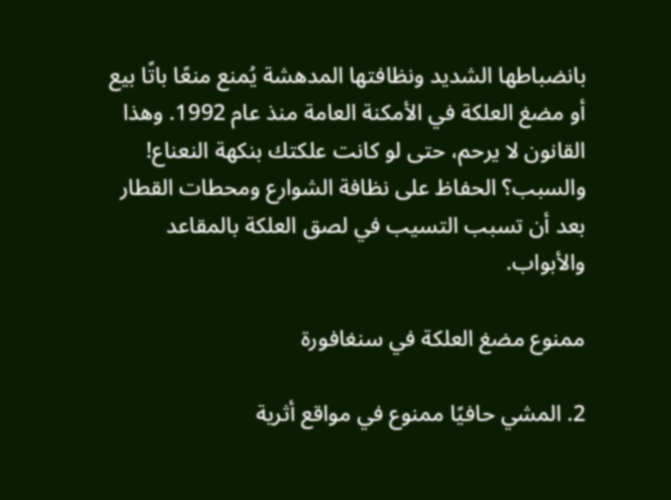بانضباطها الشديد ونظافتها المدهشة يُمنع منعًا باتًا بيع أو مضغ العلكة في الأمكنة العامة منذ عام 1992. وهذا القانون لا يرحم، حتى لو كانت علكتك بنكهة النعناع! والسبب؟ الحفاظ على نظافة الشوارع ومحطات القطار بعد أن تسبب التسيب في لصق العلكة بالمقاعد والأبواب.

ممنوع مضغ العلكة في سنغافورة

2. المشي حافيًا ممنوع في مواقع أثرية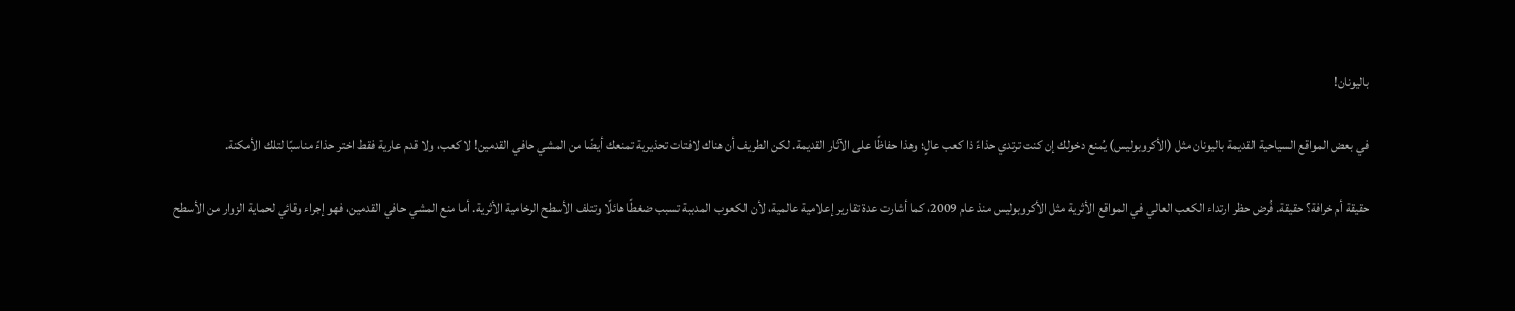باليونان!

في بعض المواقع السياحية القديمة باليونان مثل (الأكروبوليس) يُمنع دخولك إن كنت ترتدي حذاءً ذا كعب عالٍ؛ وهذا حفاظًا على الآثار القديمة. لكن الطريف أن هناك لافتات تحذيرية تمنعك أيضًا من المشي حافي القدمين! لا كعب، ولا قدم عارية فقط اختر حذاءً مناسبًا لتلك الأمكنة.

حقيقة أم خرافة؟ حقيقة. فُرض حظر ارتداء الكعب العالي في المواقع الأثرية مثل الأكروبوليس منذ عام 2009، كما أشارت عدة تقارير إعلامية عالمية، لأن الكعوب المدببة تسبب ضغطًا هائلًا وتتلف الأسطح الرخامية الأثرية. أما منع المشي حافي القدمين، فهو إجراء وقائي لحماية الزوار من الأسطح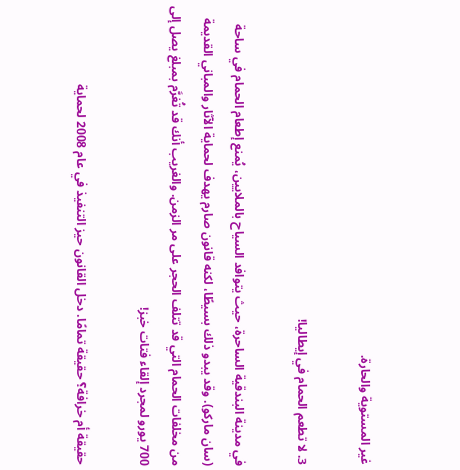غير المستوية والحارة.

3. لا تطعم الحمام في إيطاليا!

في مدينة البندقية الساحرة، حيث يتوافد السياح بالملايين، يُمنع إطعام الحمام في ساحة (سان ماركو). وقد يبدو ذلك بسيطًا، لكنه قانون صارم يهدف لحماية الآثار والمباني القديمة من مخلفات الحمام التي قد تتلف الحجر على مر الزمن. والغريب أنك قد تُغرَّم بمبلغ يصل إلى 700 يورو لمجرد إلقاء فتات خبز!

حقيقة أم خرافة؟ حقيقة تمامًا. دخل القانون حيز التنفيذ في عام 2008 لحماية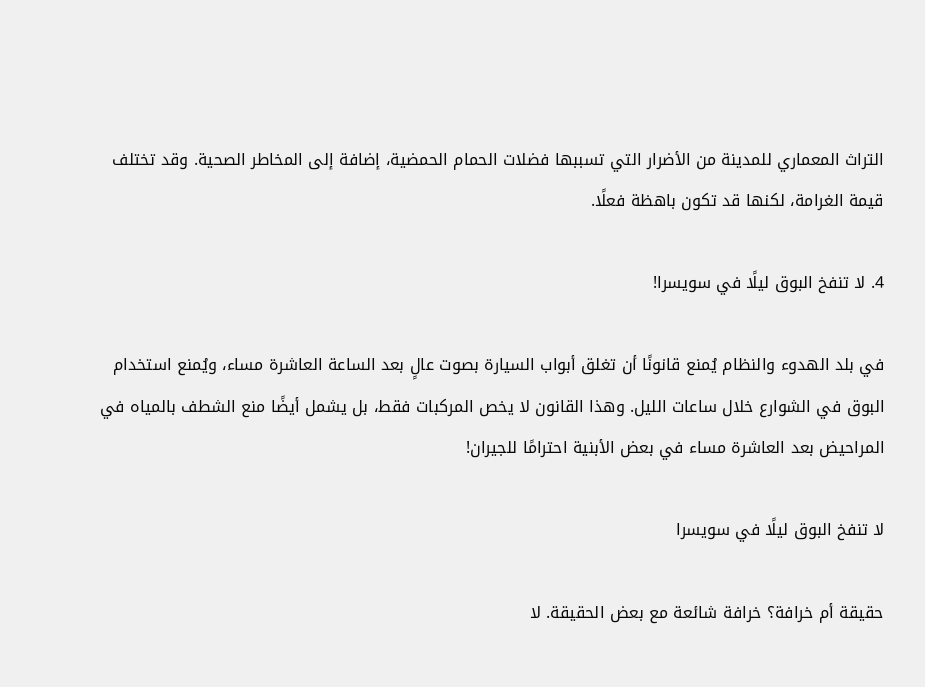التراث المعماري للمدينة من الأضرار التي تسببها فضلات الحمام الحمضية، إضافة إلى المخاطر الصحية. وقد تختلف قيمة الغرامة، لكنها قد تكون باهظة فعلًا.

4. لا تنفخ البوق ليلًا في سويسرا!

في بلد الهدوء والنظام يُمنع قانونًا أن تغلق أبواب السيارة بصوت عالٍ بعد الساعة العاشرة مساء، ويُمنع استخدام البوق في الشوارع خلال ساعات الليل. وهذا القانون لا يخص المركبات فقط، بل يشمل أيضًا منع الشطف بالمياه في المراحيض بعد العاشرة مساء في بعض الأبنية احترامًا للجيران!

لا تنفخ البوق ليلًا في سويسرا

حقيقة أم خرافة؟ خرافة شائعة مع بعض الحقيقة. لا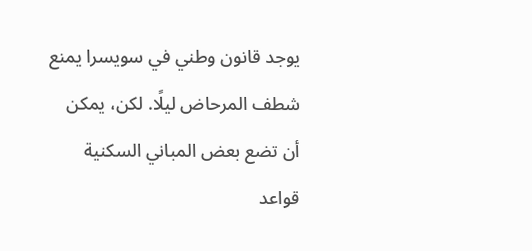يوجد قانون وطني في سويسرا يمنع شطف المرحاض ليلًا. لكن، يمكن أن تضع بعض المباني السكنية قواعد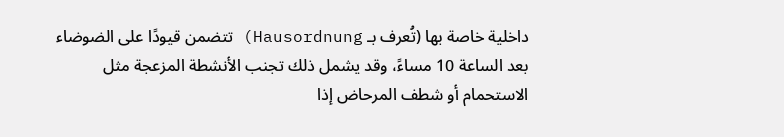داخلية خاصة بها (تُعرف بـ Hausordnung) تتضمن قيودًا على الضوضاء بعد الساعة 10 مساءً، وقد يشمل ذلك تجنب الأنشطة المزعجة مثل الاستحمام أو شطف المرحاض إذا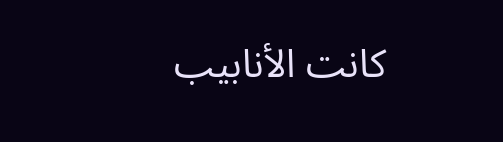كانت الأنابيب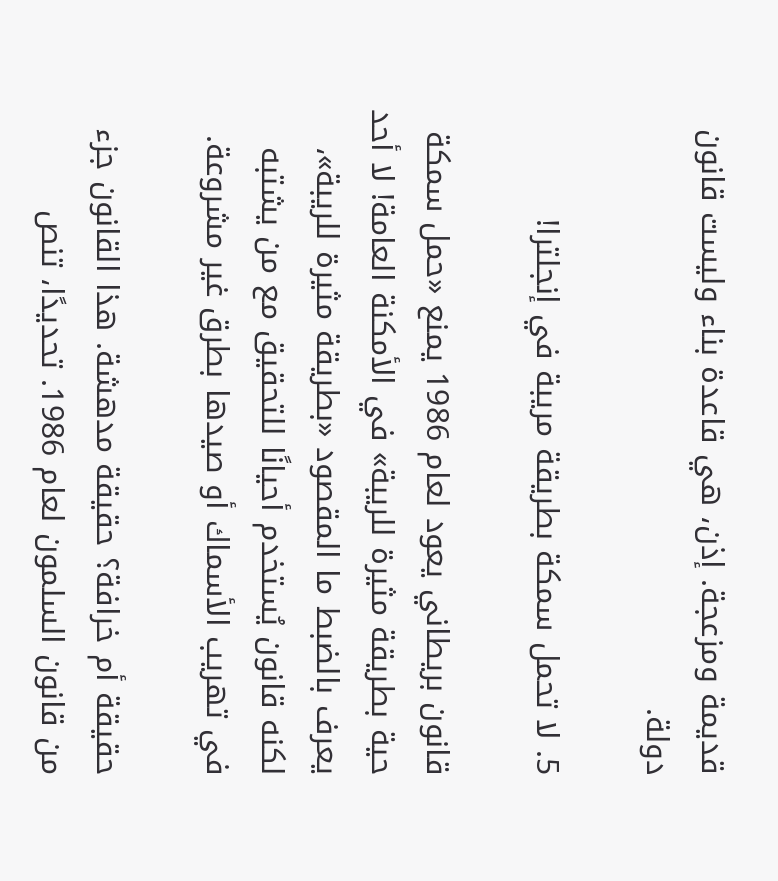قديمة ومزعجة. إذن، هي قاعدة بناء وليست قانون دولة.

5. لا تحمل سمكة بطريقة مريبة في إنجلترا!

قانون بريطاني يعود لعام 1986 يمنع «حمل سمكة حية بطريقة مثيرة للريبة» في الأمكنة العامة! لا أحد يعرف بالضبط ما المقصود «بطريقة مثيرة للريبة»، لكنه قانون يُستخدم أحيانًا للتحقيق مع من يشتبه في تهريب الأسماك أو صيدها بطرق غير مشروعة.

حقيقة أم خرافة؟ حقيقة مدهشة. هذا القانون جزء من قانون السلمون لعام 1986. تحديدًا، تنص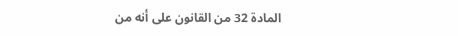المادة 32 من القانون على أنه من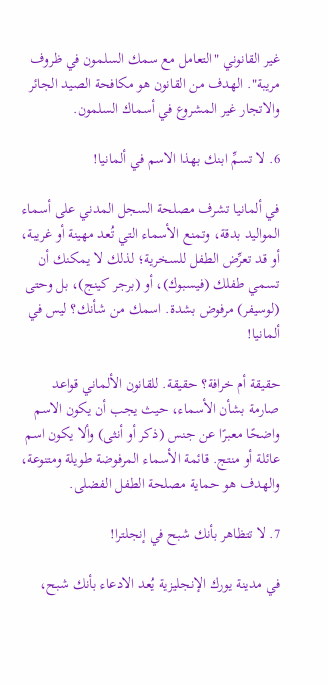غير القانوني "التعامل مع سمك السلمون في ظروف مريبة". الهدف من القانون هو مكافحة الصيد الجائر والاتجار غير المشروع في أسماك السلمون.

6. لا تسمِّ ابنك بهذا الاسم في ألمانيا!

في ألمانيا تشرف مصلحة السجل المدني على أسماء المواليد بدقة، وتمنع الأسماء التي تُعد مهينة أو غريبة، أو قد تعرِّض الطفل للسخرية؛ لذلك لا يمكنك أن تسمي طفلك (فيسبوك)، أو (برجر كينج)، بل وحتى (لوسيفر) مرفوض بشدة. اسمك من شأنك؟ ليس في ألمانيا!

حقيقة أم خرافة؟ حقيقة. للقانون الألماني قواعد صارمة بشأن الأسماء، حيث يجب أن يكون الاسم واضحًا معبرًا عن جنس (ذكر أو أنثى) وألا يكون اسم عائلة أو منتج. قائمة الأسماء المرفوضة طويلة ومتنوعة، والهدف هو حماية مصلحة الطفل الفضلى.

7. لا تتظاهر بأنك شبح في إنجلترا!

في مدينة يورك الإنجليزية يُعد الادعاء بأنك شبح،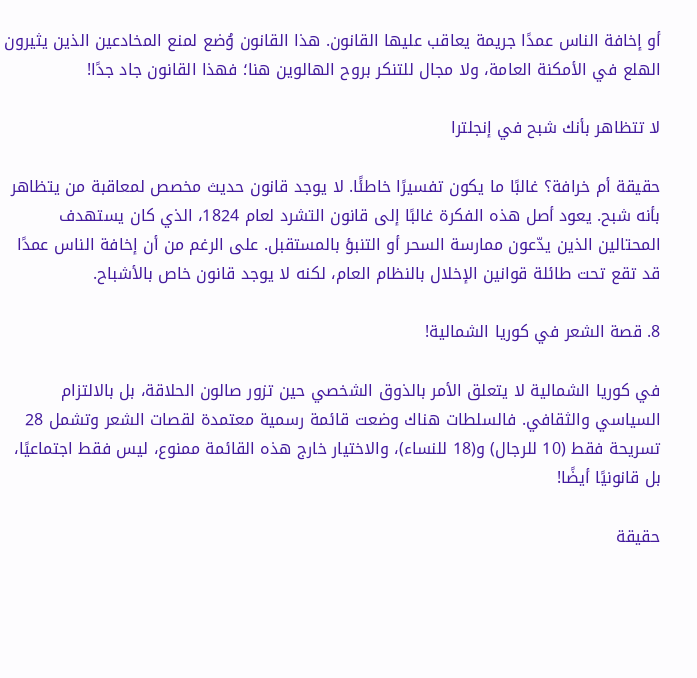أو إخافة الناس عمدًا جريمة يعاقب عليها القانون. هذا القانون وُضع لمنع المخادعين الذين يثيرون الهلع في الأمكنة العامة، ولا مجال للتنكر بروح الهالوين هنا؛ فهذا القانون جاد جدًا!

لا تتظاهر بأنك شبح في إنجلترا

حقيقة أم خرافة؟ غالبًا ما يكون تفسيرًا خاطئًا. لا يوجد قانون حديث مخصص لمعاقبة من يتظاهر بأنه شبح. يعود أصل هذه الفكرة غالبًا إلى قانون التشرد لعام 1824، الذي كان يستهدف المحتالين الذين يدّعون ممارسة السحر أو التنبؤ بالمستقبل. على الرغم من أن إخافة الناس عمدًا قد تقع تحت طائلة قوانين الإخلال بالنظام العام، لكنه لا يوجد قانون خاص بالأشباح.

8. قصة الشعر في كوريا الشمالية!

في كوريا الشمالية لا يتعلق الأمر بالذوق الشخصي حين تزور صالون الحلاقة، بل بالالتزام السياسي والثقافي. فالسلطات هناك وضعت قائمة رسمية معتمدة لقصات الشعر وتشمل 28 تسريحة فقط (10 للرجال) و(18 للنساء)، والاختيار خارج هذه القائمة ممنوع، ليس فقط اجتماعيًا، بل قانونيًا أيضًا!

حقيقة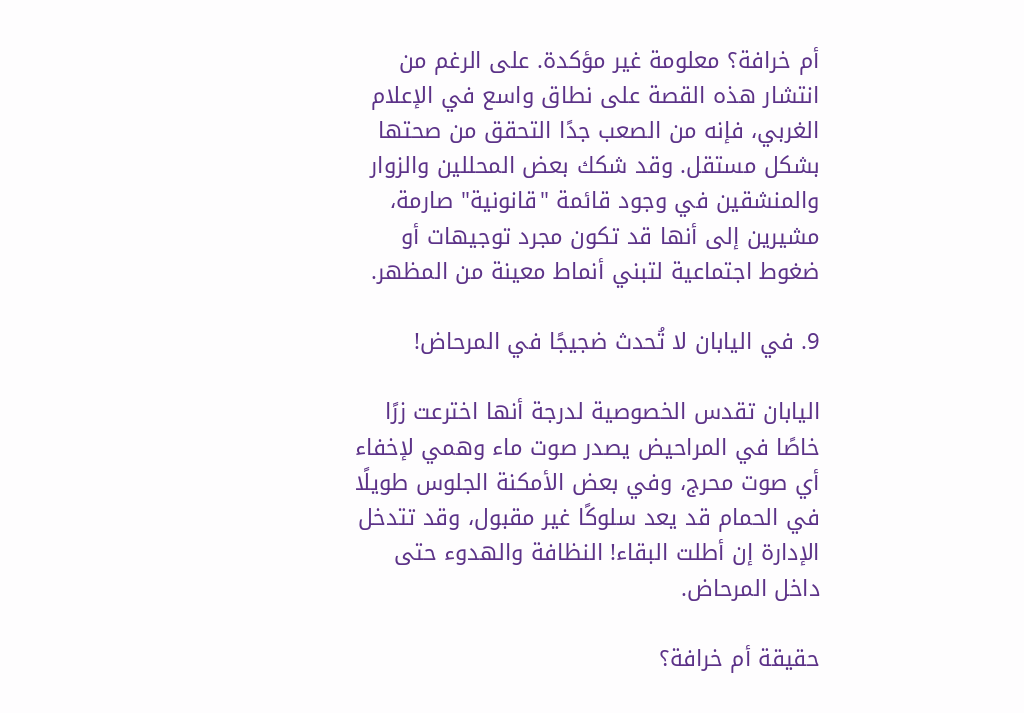أم خرافة؟ معلومة غير مؤكدة. على الرغم من انتشار هذه القصة على نطاق واسع في الإعلام الغربي، فإنه من الصعب جدًا التحقق من صحتها بشكل مستقل. وقد شكك بعض المحللين والزوار والمنشقين في وجود قائمة "قانونية" صارمة، مشيرين إلى أنها قد تكون مجرد توجيهات أو ضغوط اجتماعية لتبني أنماط معينة من المظهر.

9. في اليابان لا تُحدث ضجيجًا في المرحاض!

اليابان تقدس الخصوصية لدرجة أنها اخترعت زرًا خاصًا في المراحيض يصدر صوت ماء وهمي لإخفاء أي صوت محرج، وفي بعض الأمكنة الجلوس طويلًا في الحمام قد يعد سلوكًا غير مقبول، وقد تتدخل الإدارة إن أطلت البقاء! النظافة والهدوء حتى داخل المرحاض.

حقيقة أم خرافة؟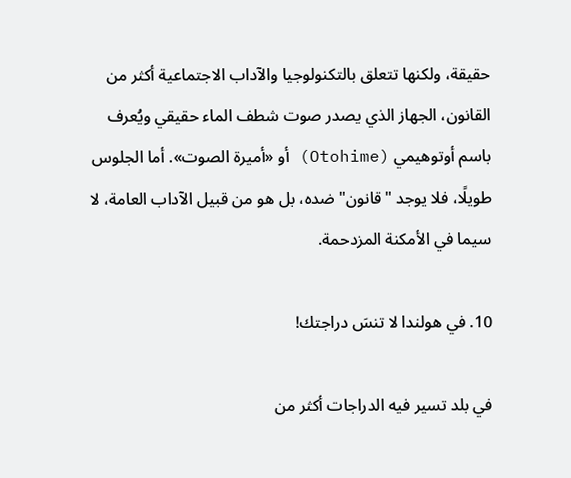حقيقة، ولكنها تتعلق بالتكنولوجيا والآداب الاجتماعية أكثر من القانون، الجهاز الذي يصدر صوت شطف الماء حقيقي ويُعرف باسم أوتوهيمي (Otohime) أو «أميرة الصوت». أما الجلوس طويلًا، فلا يوجد "قانون" ضده، بل هو من قبيل الآداب العامة، لا سيما في الأمكنة المزدحمة.

10. في هولندا لا تنسَ دراجتك!

في بلد تسير فيه الدراجات أكثر من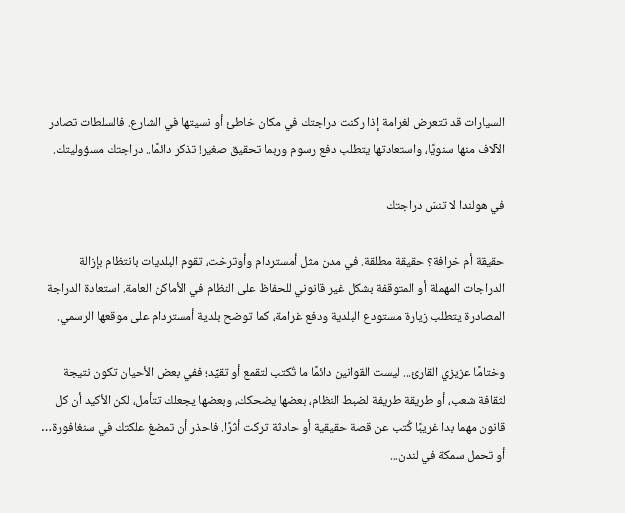السيارات قد تتعرض لغرامة إذا ركنت دراجتك في مكان خاطئ أو نسيتها في الشارع. فالسلطات تصادر الآلاف منها سنويًا، واستعادتها يتطلب دفع رسوم وربما تحقيق صغير! تذكر دائمًا.. دراجتك مسؤوليتك.

في هولندا لا تنسَ دراجتك

حقيقة أم خرافة؟ حقيقة مطلقة. في مدن مثل أمستردام وأوترخت، تقوم البلديات بانتظام بإزالة الدراجات المهملة أو المتوقفة بشكل غير قانوني للحفاظ على النظام في الأماكن العامة. استعادة الدراجة المصادرة يتطلب زيارة مستودع البلدية ودفع غرامة، كما توضح بلدية أمستردام على موقعها الرسمي.

وختامًا عزيزي القارئ... ليست القوانين دائمًا ما تُكتب لتقمع أو تقيِّد؛ ففي بعض الأحيان تكون نتيجة لثقافة شعب، أو طريقة طريفة لضبط النظام، بعضها يضحكك، وبعضها يجعلك تتأمل، لكن الأكيد أن كل قانون مهما بدا غريبًا كُتب عن قصة حقيقية أو حادثة تركت أثرًا. فاحذر أن تمضغ علكتك في سنغافورة… أو تحمل سمكة في لندن...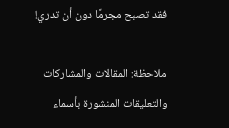فقد تصبح مجرمًا دون أن تدري!

ملاحظة: المقالات والمشاركات والتعليقات المنشورة بأسماء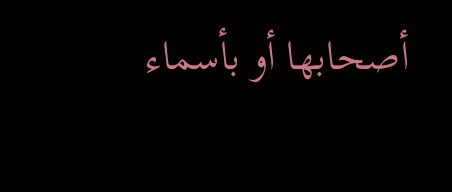أصحابها أو بأسماء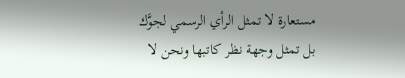مستعارة لا تمثل الرأي الرسمي لجوَّك بل تمثل وجهة نظر كاتبها ونحن لا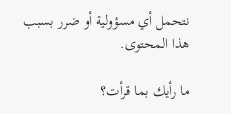نتحمل أي مسؤولية أو ضرر بسبب هذا المحتوى.

ما رأيك بما قرأت؟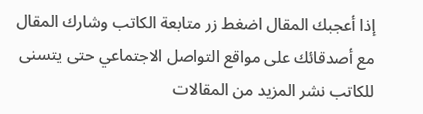إذا أعجبك المقال اضغط زر متابعة الكاتب وشارك المقال مع أصدقائك على مواقع التواصل الاجتماعي حتى يتسنى للكاتب نشر المزيد من المقالات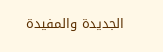الجديدة والمفيدة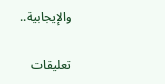والإيجابية..

تعليقات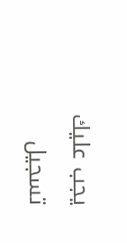يجب عليك تسجيل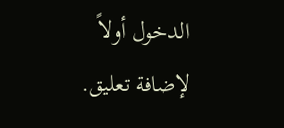الدخول أولاً لإضافة تعليق.